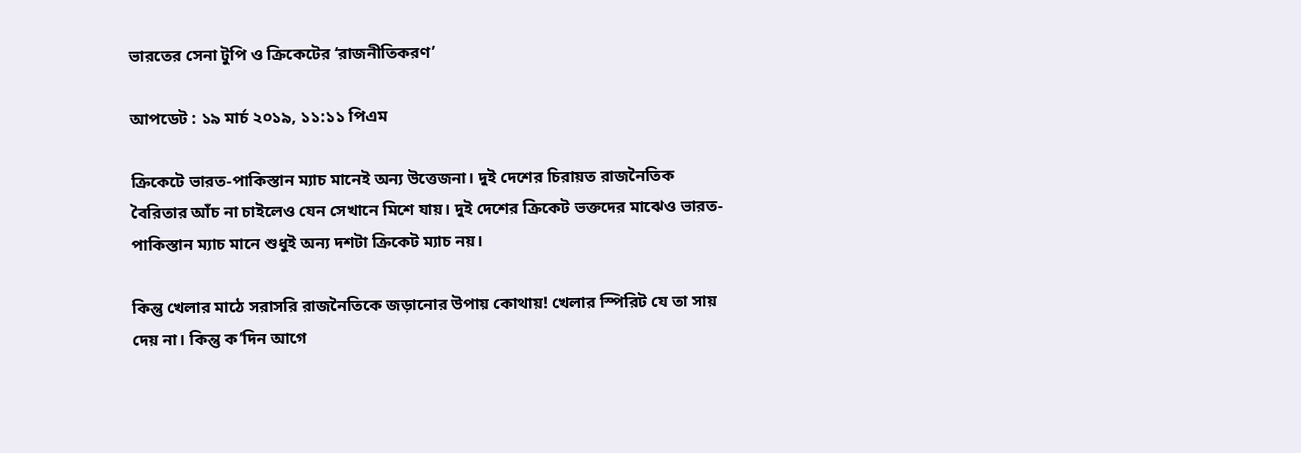ভারতের সেনা টুপি ও ক্রিকেটের ‘রাজনীতিকরণ’

আপডেট : ১৯ মার্চ ২০১৯, ১১:১১ পিএম

ক্রিকেটে ভারত-পাকিস্তান ম্যাচ মানেই অন্য উত্তেজনা। দুই দেশের চিরায়ত রাজনৈতিক বৈরিতার আঁচ না চাইলেও যেন সেখানে মিশে যায়। দুই দেশের ক্রিকেট ভক্তদের মাঝেও ভারত-পাকিস্তান ম্যাচ মানে শুধুই অন্য দশটা ক্রিকেট ম্যাচ নয়।

কিন্তু খেলার মাঠে সরাসরি রাজনৈতিকে জড়ানোর উপায় কোথায়! খেলার স্পিরিট যে তা সায় দেয় না। কিন্তু ক’দিন আগে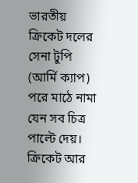ভারতীয় ক্রিকেট দলের সেনা টুপি (আর্মি ক্যাপ) পরে মাঠে নামা যেন সব চিত্র পাল্টে দেয়। ক্রিকেট আর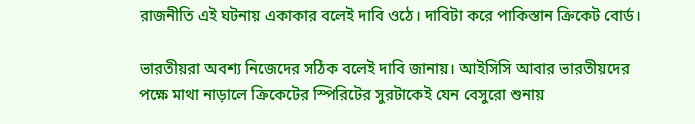রাজনীতি এই ঘটনায় একাকার বলেই দাবি ওঠে। দাবিটা করে পাকিস্তান ক্রিকেট বোর্ড।

ভারতীয়রা অবশ্য নিজেদের সঠিক বলেই দাবি জানায়। আইসিসি আবার ভারতীয়দের পক্ষে মাথা নাড়ালে ক্রিকেটের স্পিরিটের সুরটাকেই যেন বেসুরো শুনায়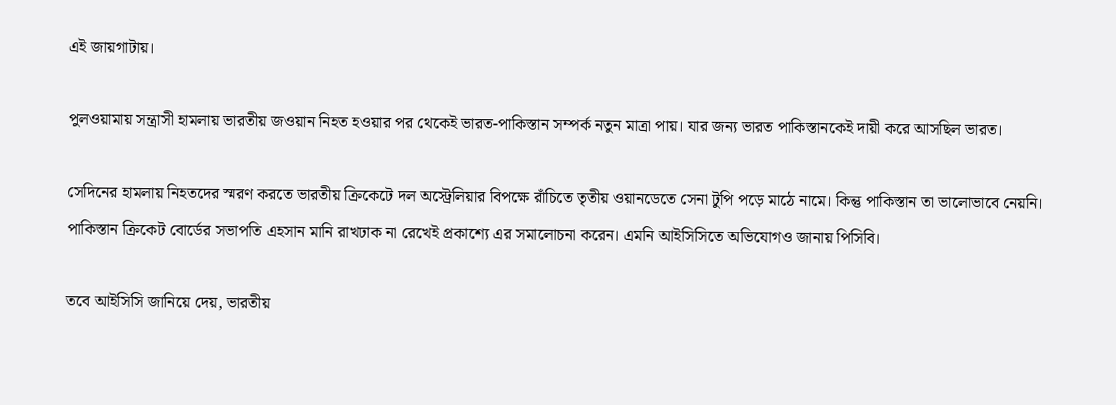এই জায়গাটায়।

পুলওয়ামায় সন্ত্রাসী হামলায় ভারতীয় জওয়ান নিহত হওয়ার পর থেকেই ভারত-পাকিস্তান সম্পর্ক নতুন মাত্রা পায়। যার জন্য ভারত পাকিস্তানকেই দায়ী করে আসছিল ভারত।

সেদিনের হামলায় নিহতদের স্মরণ করতে ভারতীয় ক্রিকেটে দল অস্ট্রেলিয়ার বিপক্ষে রাঁচিতে তৃতীয় ওয়ানডেতে সেনা টুপি পড়ে মাঠে নামে। কিন্তু পাকিস্তান তা ভালোভাবে নেয়নি। পাকিস্তান ক্রিকেট বোর্ডের সভাপতি এহসান মানি রাখঢাক না রেখেই প্রকাশ্যে এর সমালোচনা করেন। এমনি আইসিসিতে অভিযোগও জানায় পিসিবি।

তবে আইসিসি জানিয়ে দেয়, ভারতীয়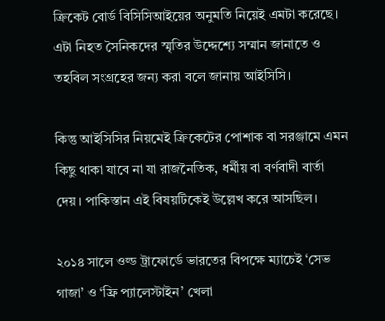ক্রিকেট বোর্ড বিসিসিআইয়ের অনুমতি নিয়েই এমটা করেছে। এটা নিহত সৈনিকদের স্মৃতির উদ্দেশ্যে সম্মান জানাতে ও তহবিল সংগ্রহের জন্য করা বলে জানায় আইসিসি।

কিন্তু আইসিসির নিয়মেই ক্রিকেটের পোশাক বা সরঞ্জামে এমন কিছু থাকা যাবে না যা রাজনৈতিক, ধর্মীয় বা বর্ণবাদী বার্তা দেয়। পাকিস্তান এই বিষয়টিকেই উল্লেখ করে আসছিল।

২০১৪ সালে ওল্ড ট্রাফোর্ডে ভারতের বিপক্ষে ম্যাচেই ‘সেভ গাজা’ ও ‘ফ্রি প্যালেস্টাইন’ খেলা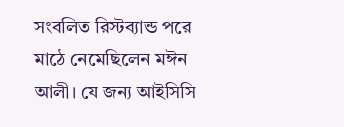সংবলিত রিস্টব্যান্ড পরে মাঠে নেমেছিলেন মঈন আলী। যে জন্য আইসিসি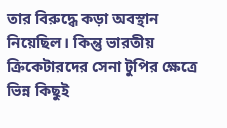তার বিরুদ্ধে কড়া অবস্থান নিয়েছিল। কিন্তু ভারতীয় ক্রিকেটারদের সেনা টুপির ক্ষেত্রে ভিন্ন কিছুই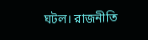ঘটল। রাজনীতি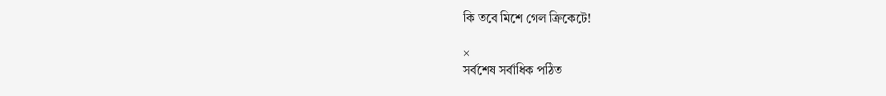কি তবে মিশে গেল ক্রিকেটে!

×
সর্বশেষ সর্বাধিক পঠিত